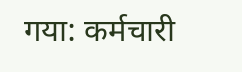गया: कर्मचारी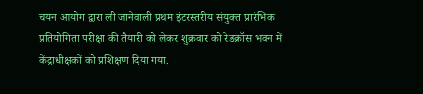चयन आयोग द्वारा ली जानेवाली प्रथम इंटरस्तरीय संयुक्त प्रारंभिक प्रतियोगिता परीक्षा की तैयारी को लेकर शुक्रवार को रेडक्रॉस भवन में केंद्राधीक्षकों को प्रशिक्षण दिया गया.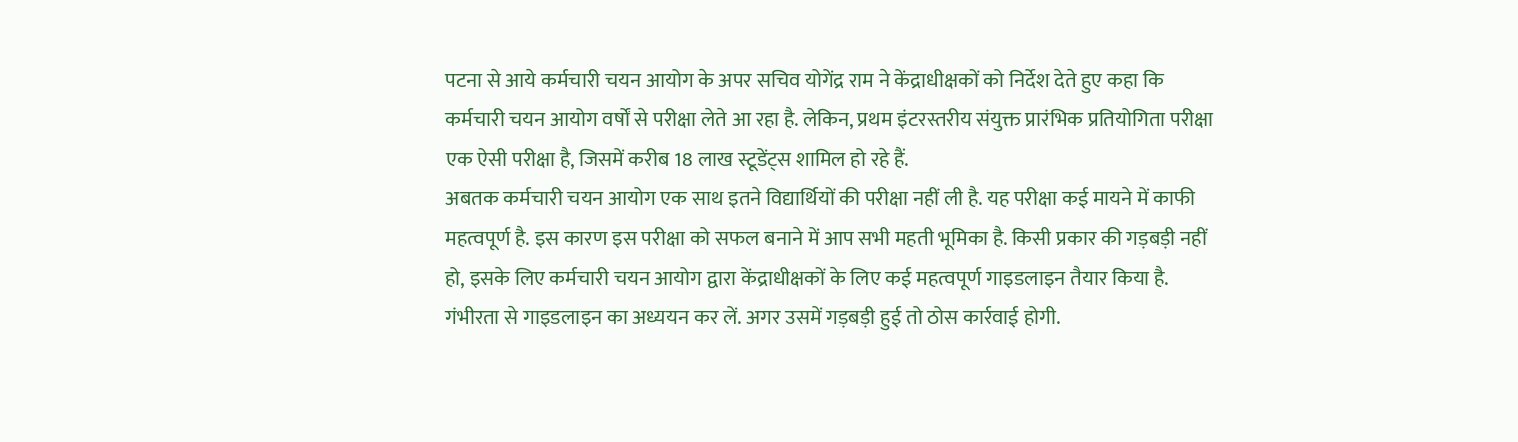पटना से आये कर्मचारी चयन आयोग के अपर सचिव योगेंद्र राम ने केंद्राधीक्षकों को निर्देश देते हुए कहा कि कर्मचारी चयन आयोग वर्षों से परीक्षा लेते आ रहा है. लेकिन, प्रथम इंटरस्तरीय संयुक्त प्रारंभिक प्रतियोगिता परीक्षा एक ऐसी परीक्षा है, जिसमें करीब 18 लाख स्टूडेंट्स शामिल हो रहे हैं.
अबतक कर्मचारी चयन आयोग एक साथ इतने विद्यार्थियों की परीक्षा नहीं ली है. यह परीक्षा कई मायने में काफी महत्वपूर्ण है. इस कारण इस परीक्षा को सफल बनाने में आप सभी महती भूमिका है. किसी प्रकार की गड़बड़ी नहीं हो, इसके लिए कर्मचारी चयन आयोग द्वारा केंद्राधीक्षकों के लिए कई महत्वपूर्ण गाइडलाइन तैयार किया है.
गंभीरता से गाइडलाइन का अध्ययन कर लें. अगर उसमें गड़बड़ी हुई तो ठोस कार्रवाई होगी.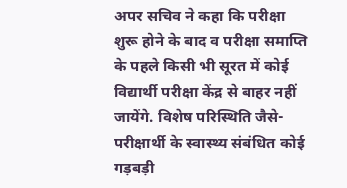अपर सचिव ने कहा कि परीक्षा शुरू होने के बाद व परीक्षा समाप्ति के पहले किसी भी सूरत में कोई विद्यार्थी परीक्षा केंद्र से बाहर नहीं जायेंगे. विशेष परिस्थिति जैसे- परीक्षार्थी के स्वास्थ्य संबंधित कोई गड़बड़ी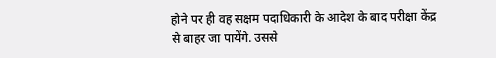होने पर ही वह सक्षम पदाधिकारी के आदेश के बाद परीक्षा केंद्र से बाहर जा पायेंगे. उससे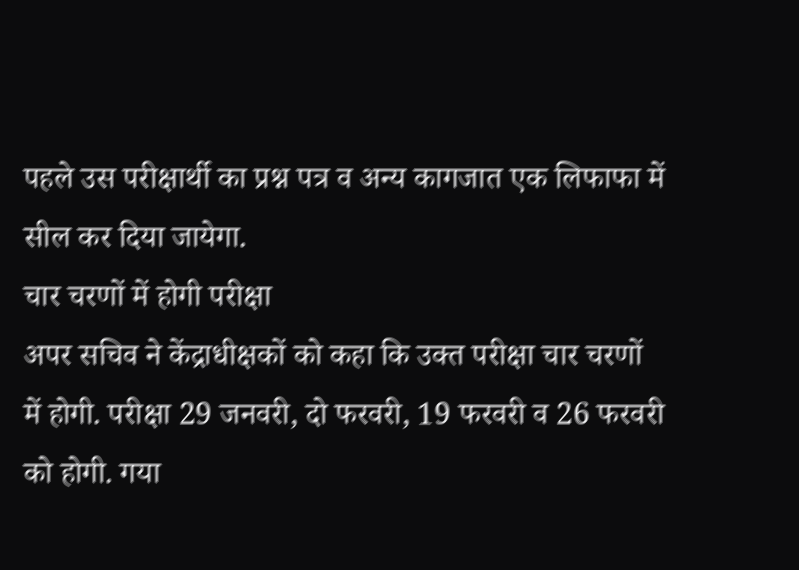पहले उस परीक्षार्थी का प्रश्न पत्र व अन्य कागजात एक लिफाफा में सील कर दिया जायेगा.
चार चरणों में होगी परीक्षा
अपर सचिव ने केंद्राधीक्षकों को कहा कि उक्त परीक्षा चार चरणों में होगी. परीक्षा 29 जनवरी, दो फरवरी, 19 फरवरी व 26 फरवरी को होगी. गया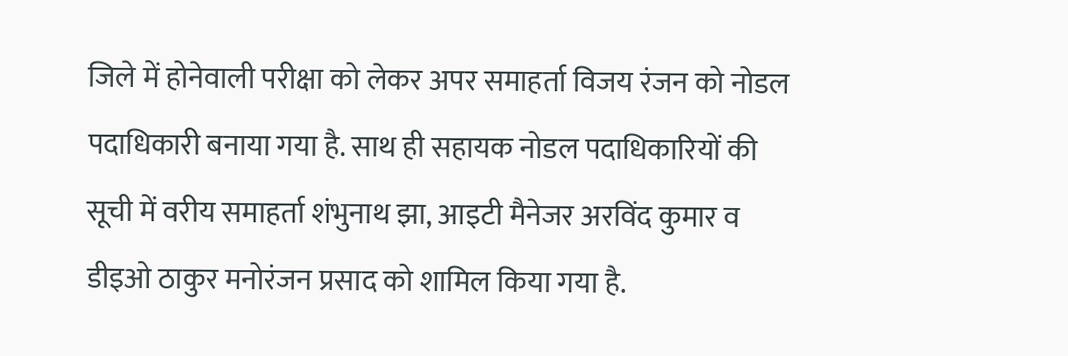जिले में होनेवाली परीक्षा को लेकर अपर समाहर्ता विजय रंजन को नोडल पदाधिकारी बनाया गया है. साथ ही सहायक नोडल पदाधिकारियों की सूची में वरीय समाहर्ता शंभुनाथ झा, आइटी मैनेजर अरविंद कुमार व डीइओ ठाकुर मनोरंजन प्रसाद को शामिल किया गया है.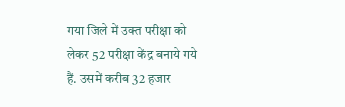गया जिले में उक्त परीक्षा को लेकर 52 परीक्षा केंद्र बनाये गये हैं. उसमें करीब 32 हजार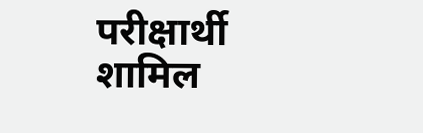परीक्षार्थी शामिल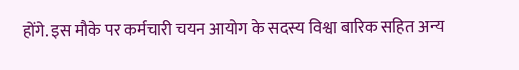होंगे. इस मौके पर कर्मचारी चयन आयोग के सदस्य विश्वा बारिक सहित अन्य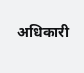अधिकारी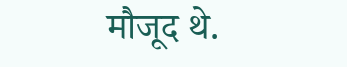मौजूद थे.